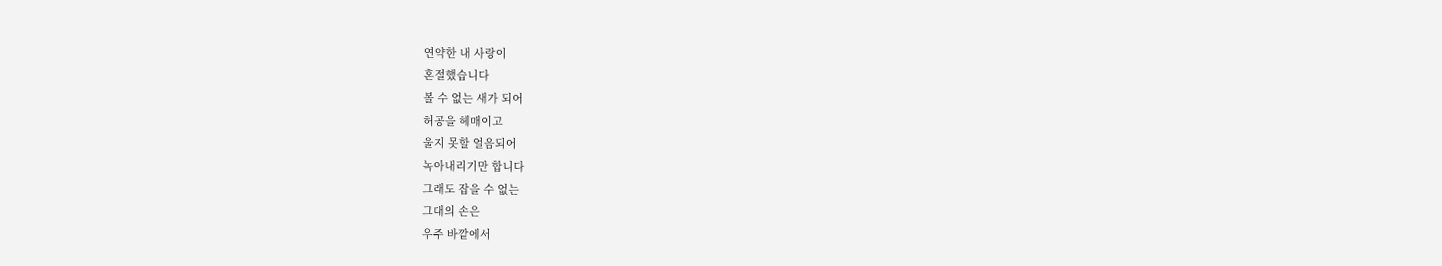연약한 내 사랑이
혼절했습니다
볼 수 없는 새가 되어
허공을 헤매이고
울지 못할 얼음되어
녹아내리기만 합니다
그래도 잡을 수 없는
그대의 손은
우주 바깥에서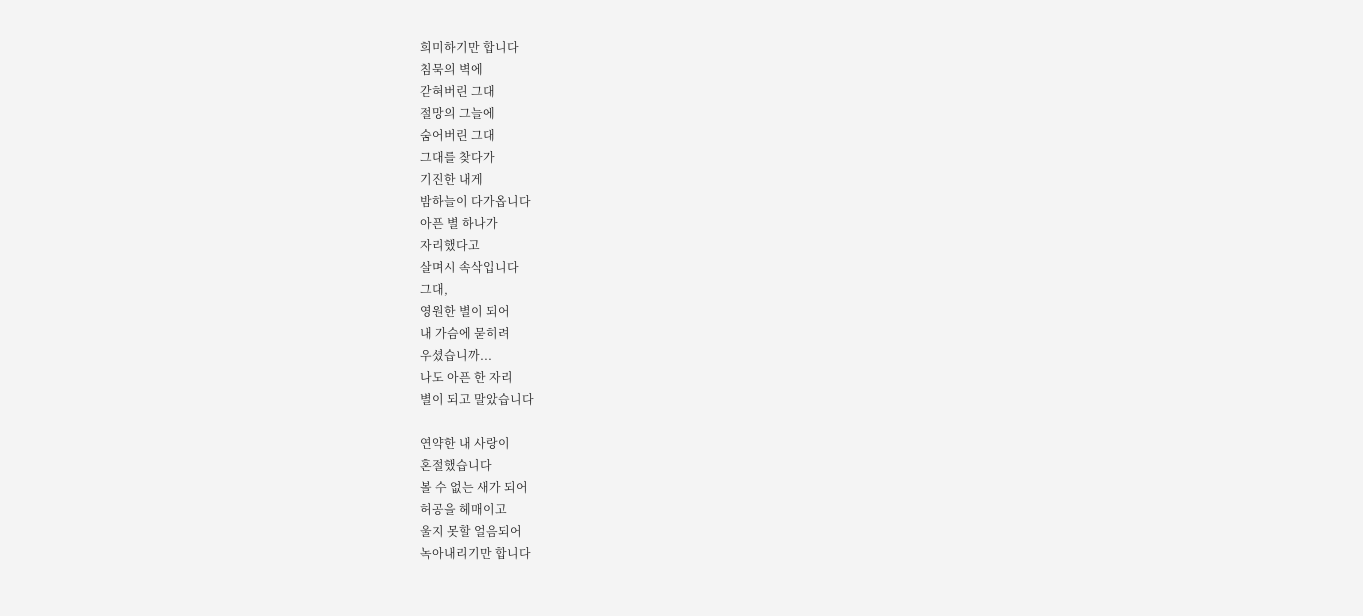희미하기만 합니다
침묵의 벽에
갇혀버린 그대
절망의 그늘에
숨어버린 그대
그대를 찾다가
기진한 내게
밤하늘이 다가옵니다
아픈 별 하나가
자리했다고
살며시 속삭입니다
그대,
영원한 별이 되어
내 가슴에 묻히려
우셨습니까...
나도 아픈 한 자리
별이 되고 말았습니다

연약한 내 사랑이
혼절했습니다
볼 수 없는 새가 되어
허공을 헤매이고
울지 못할 얼음되어
녹아내리기만 합니다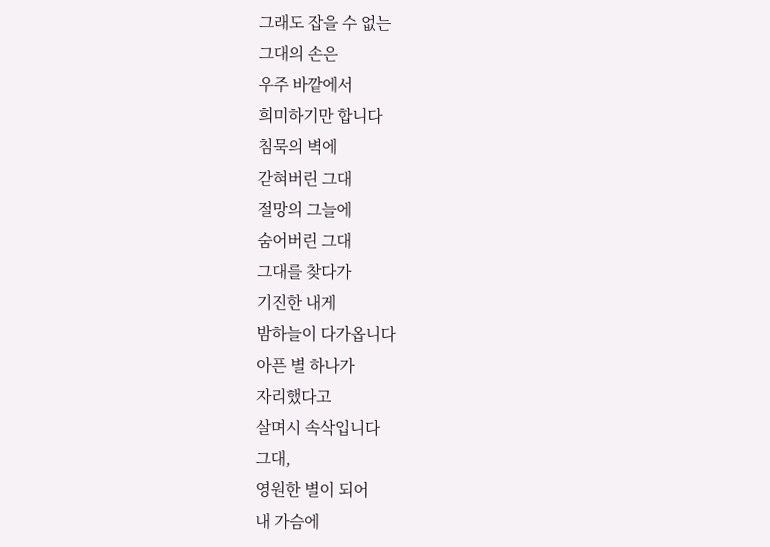그래도 잡을 수 없는
그대의 손은
우주 바깥에서
희미하기만 합니다
침묵의 벽에
갇혀버린 그대
절망의 그늘에
숨어버린 그대
그대를 찾다가
기진한 내게
밤하늘이 다가옵니다
아픈 별 하나가
자리했다고
살며시 속삭입니다
그대,
영원한 별이 되어
내 가슴에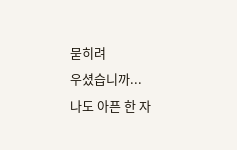묻히려
우셨습니까...
나도 아픈 한 자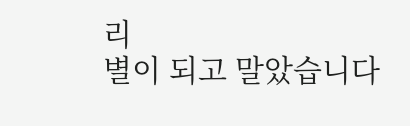리
별이 되고 말았습니다